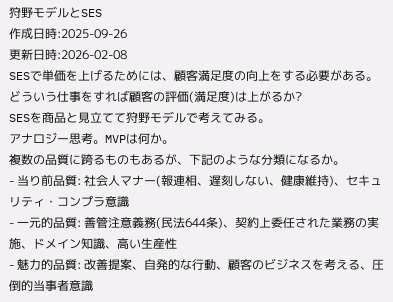狩野モデルとSES
作成日時:2025-09-26
更新日時:2026-02-08
SESで単価を上げるためには、顧客満足度の向上をする必要がある。
どういう仕事をすれば顧客の評価(満足度)は上がるか?
SESを商品と見立てて狩野モデルで考えてみる。
アナロジー思考。MVPは何か。
複数の品質に跨るものもあるが、下記のような分類になるか。
- 当り前品質: 社会人マナー(報連相、遅刻しない、健康維持)、セキュリティ・コンプラ意識
- 一元的品質: 善管注意義務(民法644条)、契約上委任された業務の実施、ドメイン知識、高い生産性
- 魅力的品質: 改善提案、自発的な行動、顧客のビジネスを考える、圧倒的当事者意識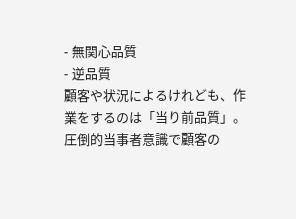- 無関心品質
- 逆品質
顧客や状況によるけれども、作業をするのは「当り前品質」。
圧倒的当事者意識で顧客の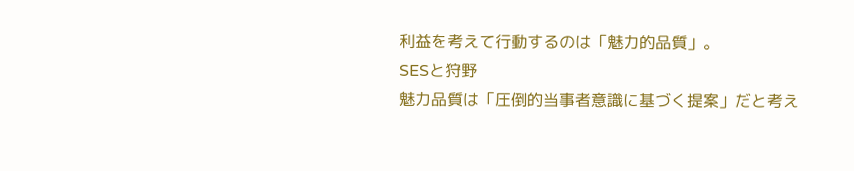利益を考えて行動するのは「魅力的品質」。
SESと狩野
魅力品質は「圧倒的当事者意識に基づく提案」だと考え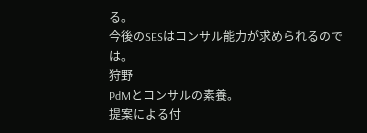る。
今後のSESはコンサル能力が求められるのでは。
狩野
PdMとコンサルの素養。
提案による付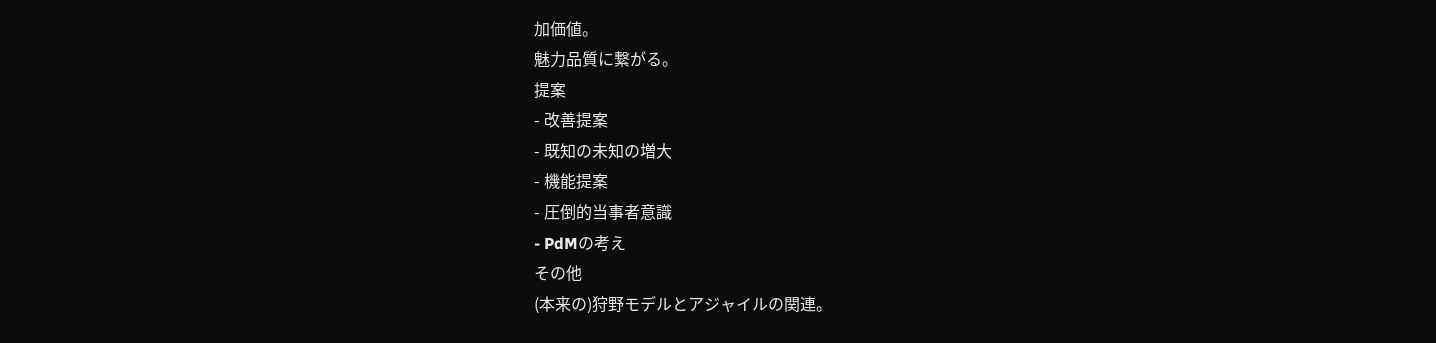加価値。
魅力品質に繋がる。
提案
- 改善提案
- 既知の未知の増大
- 機能提案
- 圧倒的当事者意識
- PdMの考え
その他
(本来の)狩野モデルとアジャイルの関連。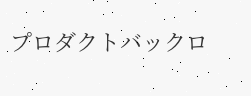プロダクトバックロ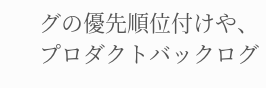グの優先順位付けや、プロダクトバックログ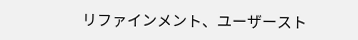リファインメント、ユーザースト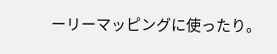ーリーマッピングに使ったり。